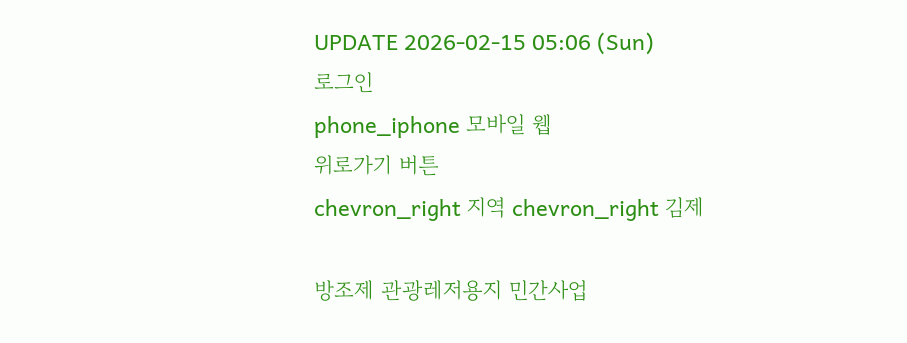UPDATE 2026-02-15 05:06 (Sun)
로그인
phone_iphone 모바일 웹
위로가기 버튼
chevron_right 지역 chevron_right 김제

방조제 관광레저용지 민간사업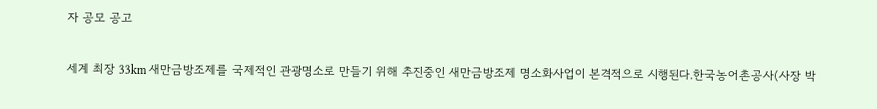자 공모 공고

세계 최장 33km 새만금방조제를 국제적인 관광명소로 만들기 위해 추진중인 새만금방조제 명소화사업이 본격적으로 시행된다.한국농어촌공사(사장 박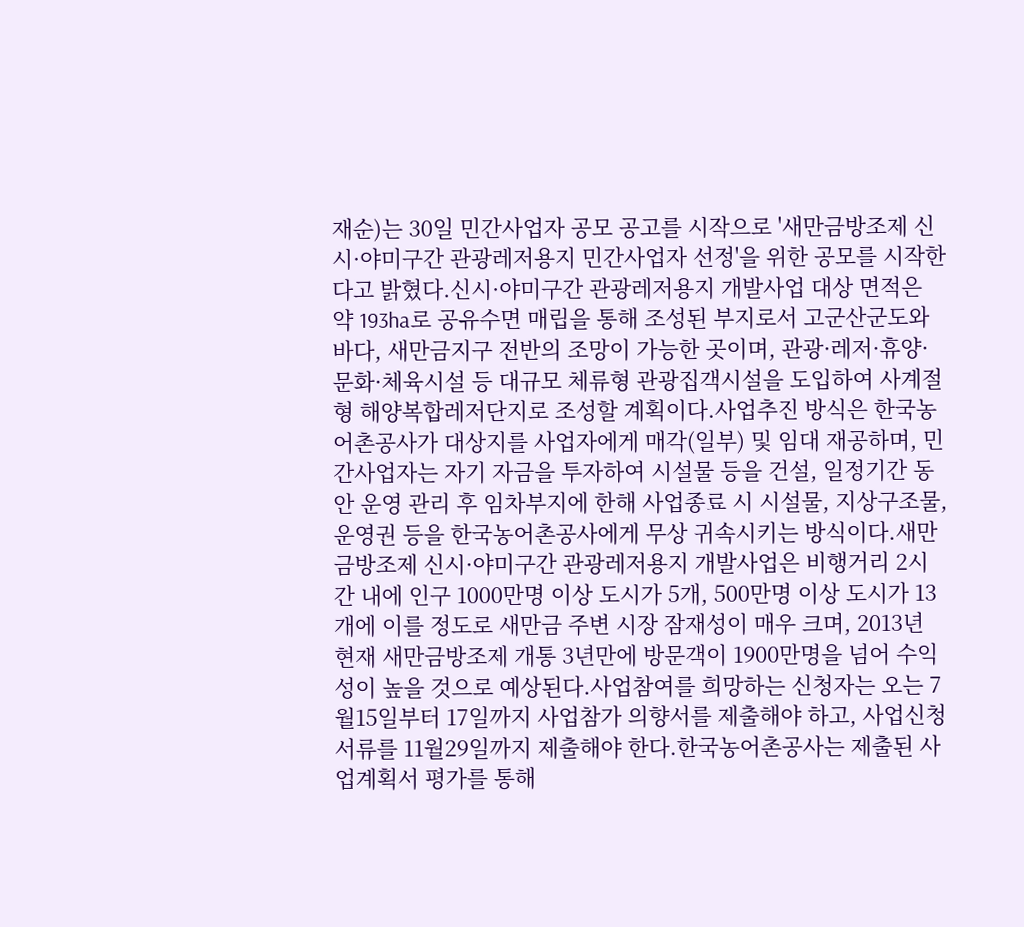재순)는 30일 민간사업자 공모 공고를 시작으로 '새만금방조제 신시·야미구간 관광레저용지 민간사업자 선정'을 위한 공모를 시작한다고 밝혔다.신시·야미구간 관광레저용지 개발사업 대상 면적은 약 193ha로 공유수면 매립을 통해 조성된 부지로서 고군산군도와 바다, 새만금지구 전반의 조망이 가능한 곳이며, 관광·레저·휴양·문화·체육시설 등 대규모 체류형 관광집객시설을 도입하여 사계절형 해양복합레저단지로 조성할 계획이다.사업추진 방식은 한국농어촌공사가 대상지를 사업자에게 매각(일부) 및 임대 재공하며, 민간사업자는 자기 자금을 투자하여 시설물 등을 건설, 일정기간 동안 운영 관리 후 임차부지에 한해 사업종료 시 시설물, 지상구조물, 운영권 등을 한국농어촌공사에게 무상 귀속시키는 방식이다.새만금방조제 신시·야미구간 관광레저용지 개발사업은 비행거리 2시간 내에 인구 1000만명 이상 도시가 5개, 500만명 이상 도시가 13개에 이를 정도로 새만금 주변 시장 잠재성이 매우 크며, 2013년 현재 새만금방조제 개통 3년만에 방문객이 1900만명을 넘어 수익성이 높을 것으로 예상된다.사업참여를 희망하는 신청자는 오는 7월15일부터 17일까지 사업참가 의향서를 제출해야 하고, 사업신청서류를 11월29일까지 제출해야 한다.한국농어촌공사는 제출된 사업계획서 평가를 통해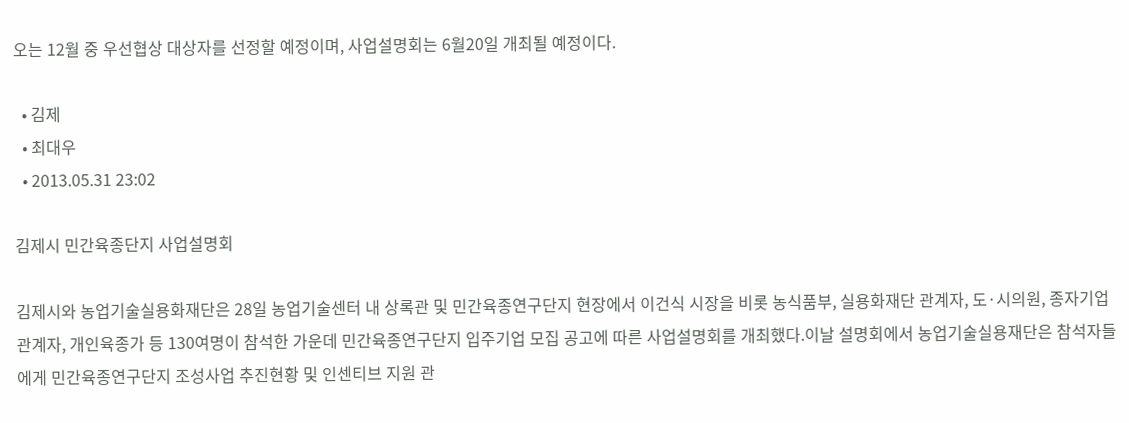오는 12월 중 우선협상 대상자를 선정할 예정이며, 사업설명회는 6월20일 개최될 예정이다.

  • 김제
  • 최대우
  • 2013.05.31 23:02

김제시 민간육종단지 사업설명회

김제시와 농업기술실용화재단은 28일 농업기술센터 내 상록관 및 민간육종연구단지 현장에서 이건식 시장을 비롯 농식품부, 실용화재단 관계자, 도·시의원, 종자기업 관계자, 개인육종가 등 130여명이 참석한 가운데 민간육종연구단지 입주기업 모집 공고에 따른 사업설명회를 개최했다.이날 설명회에서 농업기술실용재단은 참석자들에게 민간육종연구단지 조성사업 추진현황 및 인센티브 지원 관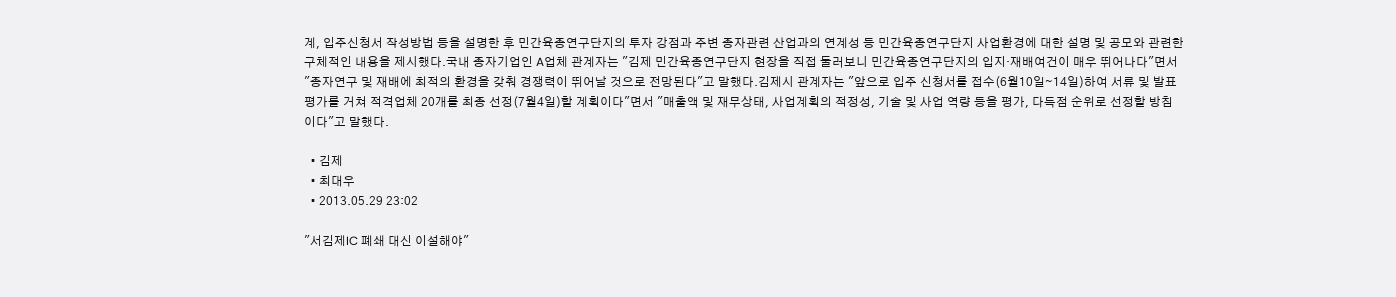계, 입주신청서 작성방법 등을 설명한 후 민간육종연구단지의 투자 강점과 주변 종자관련 산업과의 연계성 등 민간육종연구단지 사업환경에 대한 설명 및 공모와 관련한 구체적인 내용을 제시했다.국내 종자기업인 A업체 관계자는 "김제 민간육종연구단지 현장을 직접 둘러보니 민간육종연구단지의 입지·재배여건이 매우 뛰어나다"면서 "종자연구 및 재배에 최적의 환경을 갖춰 경쟁력이 뛰어날 것으로 전망된다"고 말했다.김제시 관계자는 "앞으로 입주 신청서를 접수(6월10일∼14일)하여 서류 및 발표평가를 거쳐 적격업체 20개를 최종 선정(7월4일)할 계획이다"면서 "매출액 및 재무상태, 사업계획의 적정성, 기술 및 사업 역량 등을 평가, 다득점 순위로 선정할 방침이다"고 말했다.

  • 김제
  • 최대우
  • 2013.05.29 23:02

"서김제IC 폐쇄 대신 이설해야"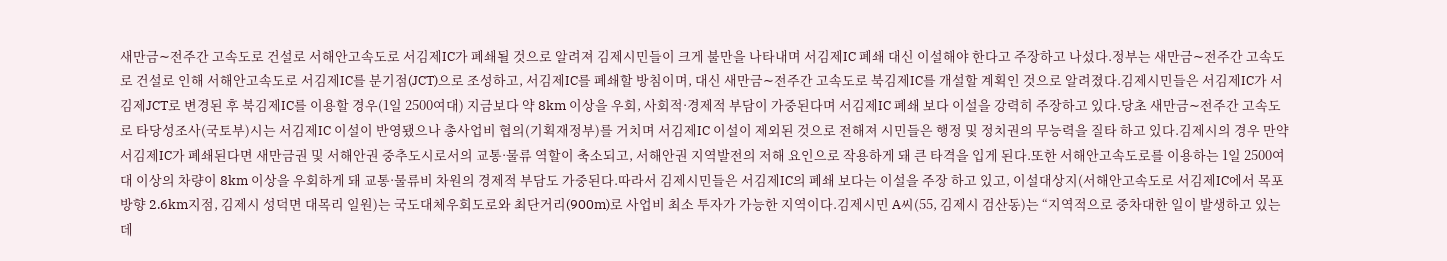새만금∼전주간 고속도로 건설로 서해안고속도로 서김제IC가 폐쇄될 것으로 알려져 김제시민들이 크게 불만을 나타내며 서김제IC 폐쇄 대신 이설해야 한다고 주장하고 나섰다.정부는 새만금∼전주간 고속도로 건설로 인해 서해안고속도로 서김제IC를 분기점(JCT)으로 조성하고, 서김제IC를 폐쇄할 방침이며, 대신 새만금∼전주간 고속도로 북김제IC를 개설할 계획인 것으로 알려졌다.김제시민들은 서김제IC가 서김제JCT로 변경된 후 북김제IC를 이용할 경우(1일 2500여대) 지금보다 약 8km 이상을 우회, 사회적·경제적 부담이 가중된다며 서김제IC 폐쇄 보다 이설을 강력히 주장하고 있다.당초 새만금∼전주간 고속도로 타당성조사(국토부)시는 서김제IC 이설이 반영됐으나 총사업비 협의(기획재정부)를 거치며 서김제IC 이설이 제외된 것으로 전해져 시민들은 행정 및 정치권의 무능력을 질타 하고 있다.김제시의 경우 만약 서김제IC가 폐쇄된다면 새만금권 및 서해안권 중추도시로서의 교통·물류 역할이 축소되고, 서해안권 지역발전의 저해 요인으로 작용하게 돼 큰 타격을 입게 된다.또한 서해안고속도로를 이용하는 1일 2500여대 이상의 차량이 8km 이상을 우회하게 돼 교통·물류비 차원의 경제적 부담도 가중된다.따라서 김제시민들은 서김제IC의 폐쇄 보다는 이설을 주장 하고 있고, 이설대상지(서해안고속도로 서김제IC에서 목포방향 2.6km지점, 김제시 성덕면 대목리 일원)는 국도대체우회도로와 최단거리(900m)로 사업비 최소 투자가 가능한 지역이다.김제시민 A씨(55, 김제시 검산동)는 “지역적으로 중차대한 일이 발생하고 있는데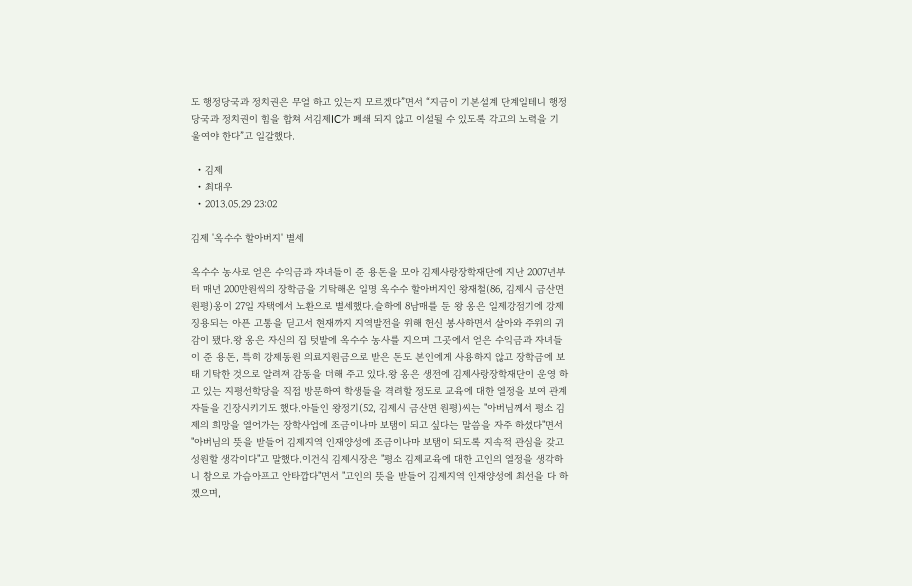도 행정당국과 정치권은 무얼 하고 있는지 모르겠다”면서 “지금이 기본설계 단계일테니 행정당국과 정치권이 힘을 합쳐 서김제IC가 폐쇄 되지 않고 이설될 수 있도록 각고의 노력을 기울여야 한다”고 일갈했다.

  • 김제
  • 최대우
  • 2013.05.29 23:02

김제 '옥수수 할아버지' 별세

옥수수 농사로 얻은 수익금과 자녀들이 준 용돈을 모아 김제사랑장학재단에 지난 2007년부터 매년 200만원씩의 장학금을 기탁해온 일명 옥수수 할아버지인 왕재철(86, 김제시 금산면 원평)옹이 27일 자택에서 노환으로 별세했다.슬하에 8남매를 둔 왕 옹은 일제강점기에 강제 징용되는 아픈 고통을 딛고서 현재까지 지역발전을 위해 헌신 봉사하면서 살아와 주위의 귀감이 됐다.왕 옹은 자신의 집 텃밭에 옥수수 농사를 지으며 그곳에서 얻은 수익금과 자녀들이 준 용돈, 특히 강제동원 의료지원금으로 받은 돈도 본인에게 사용하지 않고 장학금에 보태 기탁한 것으로 알려져 감동을 더해 주고 있다.왕 옹은 생전에 김제사랑장학재단이 운영 하고 있는 지평선학당을 직접 방문하여 학생들을 격려할 정도로 교육에 대한 열정을 보여 관계자들을 긴장시키기도 했다.아들인 왕정기(52, 김제시 금산면 원평)씨는 "아버님께서 평소 김제의 희망을 열어가는 장학사업에 조금이나마 보탬이 되고 싶다는 말씀을 자주 하셨다"면서 "아버님의 뜻을 받들어 김제지역 인재양성에 조금이나마 보탬이 되도록 지속적 관심을 갖고 성원할 생각이다"고 말했다.이건식 김제시장은 "평소 김제교육에 대한 고인의 열정을 생각하니 참으로 가슴아프고 안타깝다"면서 "고인의 뜻을 받들어 김제지역 인재양성에 최선을 다 하겠으며,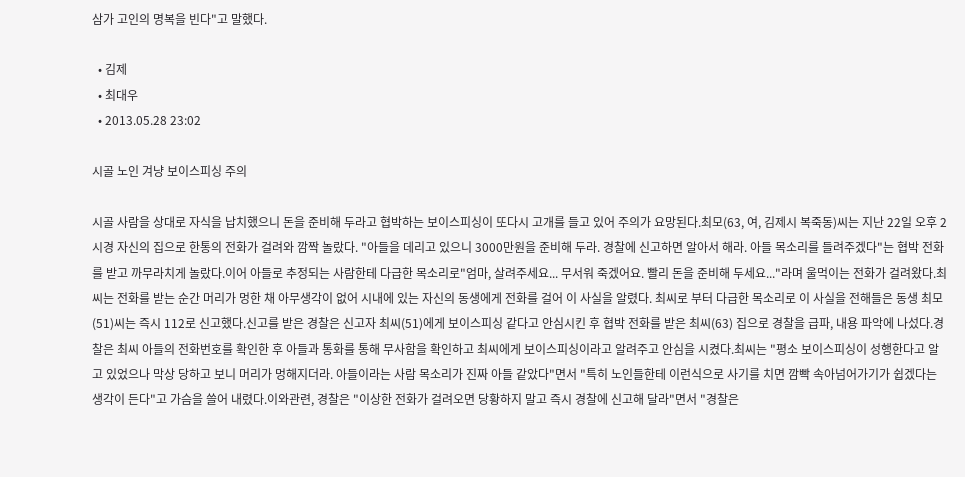삼가 고인의 명복을 빈다"고 말했다.

  • 김제
  • 최대우
  • 2013.05.28 23:02

시골 노인 겨냥 보이스피싱 주의

시골 사람을 상대로 자식을 납치했으니 돈을 준비해 두라고 협박하는 보이스피싱이 또다시 고개를 들고 있어 주의가 요망된다.최모(63, 여, 김제시 복죽동)씨는 지난 22일 오후 2시경 자신의 집으로 한통의 전화가 걸려와 깜짝 놀랐다. "아들을 데리고 있으니 3000만원을 준비해 두라. 경찰에 신고하면 알아서 해라. 아들 목소리를 들려주겠다"는 협박 전화를 받고 까무라치게 놀랐다.이어 아들로 추정되는 사람한테 다급한 목소리로"엄마, 살려주세요... 무서워 죽겠어요. 빨리 돈을 준비해 두세요..."라며 울먹이는 전화가 걸려왔다.최씨는 전화를 받는 순간 머리가 멍한 채 아무생각이 없어 시내에 있는 자신의 동생에게 전화를 걸어 이 사실을 알렸다. 최씨로 부터 다급한 목소리로 이 사실을 전해들은 동생 최모(51)씨는 즉시 112로 신고했다.신고를 받은 경찰은 신고자 최씨(51)에게 보이스피싱 같다고 안심시킨 후 협박 전화를 받은 최씨(63) 집으로 경찰을 급파, 내용 파악에 나섰다.경찰은 최씨 아들의 전화번호를 확인한 후 아들과 통화를 통해 무사함을 확인하고 최씨에게 보이스피싱이라고 알려주고 안심을 시켰다.최씨는 "평소 보이스피싱이 성행한다고 알고 있었으나 막상 당하고 보니 머리가 멍해지더라. 아들이라는 사람 목소리가 진짜 아들 같았다"면서 "특히 노인들한테 이런식으로 사기를 치면 깜빡 속아넘어가기가 쉽겠다는 생각이 든다"고 가슴을 쓸어 내렸다.이와관련, 경찰은 "이상한 전화가 걸려오면 당황하지 말고 즉시 경찰에 신고해 달라"면서 "경찰은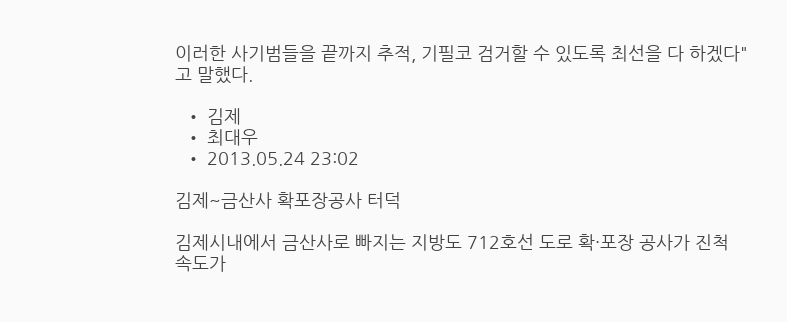이러한 사기범들을 끝까지 추적, 기필코 검거할 수 있도록 최선을 다 하겠다"고 말했다.

  • 김제
  • 최대우
  • 2013.05.24 23:02

김제~금산사 확포장공사 터덕

김제시내에서 금산사로 빠지는 지방도 712호선 도로 확·포장 공사가 진척 속도가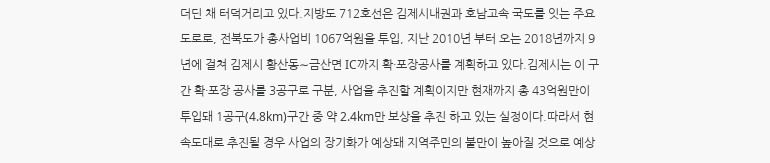더딘 채 터덕거리고 있다.지방도 712호선은 김제시내권과 호남고속 국도를 잇는 주요 도로로, 전북도가 총사업비 1067억원을 투입, 지난 2010년 부터 오는 2018년까지 9년에 걸쳐 김제시 황산동∼금산면 IC까지 확·포장공사를 계획하고 있다.김제시는 이 구간 확·포장 공사를 3공구로 구분, 사업을 추진할 계획이지만 현재까지 총 43억원만이 투입돼 1공구(4.8km)구간 중 약 2.4km만 보상을 추진 하고 있는 실정이다.따라서 현 속도대로 추진될 경우 사업의 장기화가 예상돼 지역주민의 불만이 높아질 것으로 예상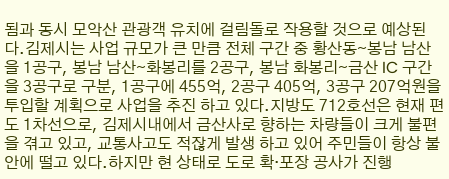됨과 동시 모악산 관광객 유치에 걸림돌로 작용할 것으로 예상된다.김제시는 사업 규모가 큰 만큼 전체 구간 중 황산동∼봉남 남산을 1공구, 봉남 남산∼화봉리를 2공구, 봉남 화봉리∼금산 IC 구간을 3공구로 구분, 1공구에 455억, 2공구 405억, 3공구 207억원을 투입할 계획으로 사업을 추진 하고 있다.지방도 712호선은 현재 편도 1차선으로, 김제시내에서 금산사로 향하는 차량들이 크게 불편을 겪고 있고, 교통사고도 적잖게 발생 하고 있어 주민들이 항상 불안에 떨고 있다.하지만 현 상태로 도로 확·포장 공사가 진행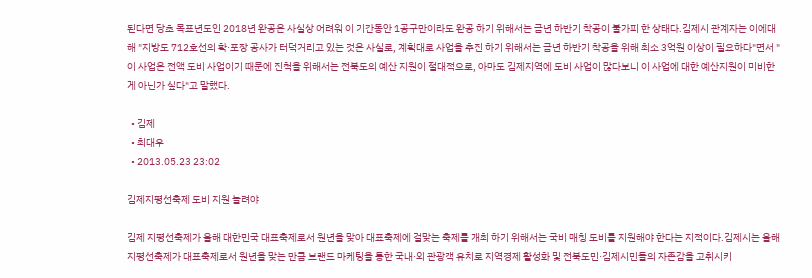된다면 당초 목표년도인 2018년 완공은 사실상 어려워 이 기간동안 1공구만이라도 완공 하기 위해서는 금년 하반기 착공이 불가피 한 상태다.김제시 관계자는 이에대해 "지방도 712호선의 확·포장 공사가 터덕거리고 있는 것은 사실로, 계획대로 사업을 추진 하기 위해서는 금년 하반기 착공을 위해 최소 3억원 이상이 필요하다"면서 "이 사업은 전액 도비 사업이기 때문에 진척을 위해서는 전북도의 예산 지원이 절대적으로, 아마도 김제지역에 도비 사업이 많다보니 이 사업에 대한 예산지원이 미비한게 아닌가 싶다"고 말했다.

  • 김제
  • 최대우
  • 2013.05.23 23:02

김제지평선축제 도비 지원 늘려야

김제 지평선축제가 올해 대한민국 대표축제로서 원년을 맞아 대표축제에 걸맞는 축제를 개최 하기 위해서는 국비 매칭 도비를 지원해야 한다는 지적이다.김제시는 올해 지평선축제가 대표축제로서 원년을 맞는 만큼 브랜드 마케팅을 통한 국내·외 관광객 유치로 지역경제 활성화 및 전북도민·김제시민들의 자존감을 고취시키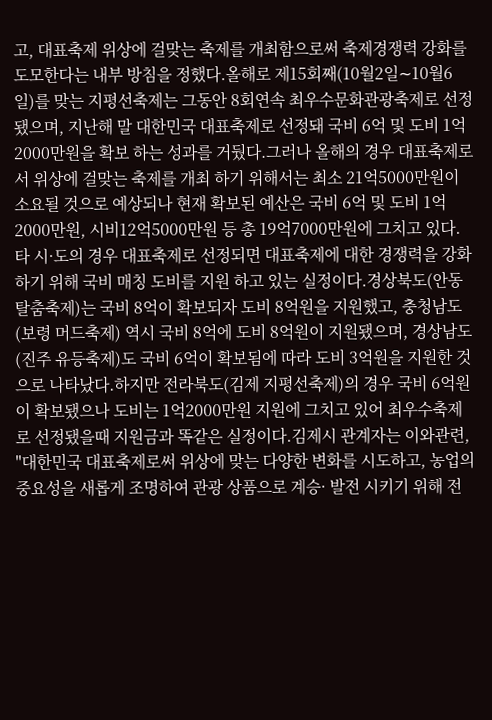고, 대표축제 위상에 걸맞는 축제를 개최함으로써 축제경쟁력 강화를 도모한다는 내부 방침을 정했다.올해로 제15회째(10월2일∼10월6일)를 맞는 지평선축제는 그동안 8회연속 최우수문화관광축제로 선정됐으며, 지난해 말 대한민국 대표축제로 선정돼 국비 6억 및 도비 1억2000만원을 확보 하는 성과를 거뒀다.그러나 올해의 경우 대표축제로서 위상에 걸맞는 축제를 개최 하기 위해서는 최소 21억5000만원이 소요될 것으로 예상되나 현재 확보된 예산은 국비 6억 및 도비 1억2000만원, 시비12억5000만원 등 총 19억7000만원에 그치고 있다.타 시·도의 경우 대표축제로 선정되면 대표축제에 대한 경쟁력을 강화 하기 위해 국비 매칭 도비를 지원 하고 있는 실정이다.경상북도(안동 탈춤축제)는 국비 8억이 확보되자 도비 8억원을 지원했고, 충청남도(보령 머드축제) 역시 국비 8억에 도비 8억원이 지원됐으며, 경상남도(진주 유등축제)도 국비 6억이 확보됨에 따라 도비 3억원을 지원한 것으로 나타났다.하지만 전라북도(김제 지평선축제)의 경우 국비 6억원이 확보됐으나 도비는 1억2000만원 지원에 그치고 있어 최우수축제로 선정됐을때 지원금과 똑같은 실정이다.김제시 관계자는 이와관련, "대한민국 대표축제로써 위상에 맞는 다양한 변화를 시도하고, 농업의 중요성을 새롭게 조명하여 관광 상품으로 계승· 발전 시키기 위해 전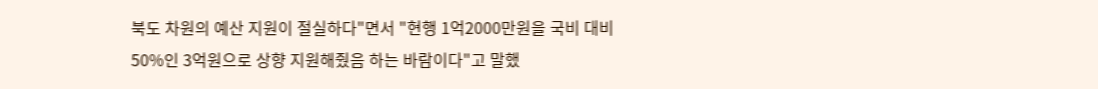북도 차원의 예산 지원이 절실하다"면서 "현행 1억2000만원을 국비 대비 50%인 3억원으로 상향 지원해줬음 하는 바람이다"고 말했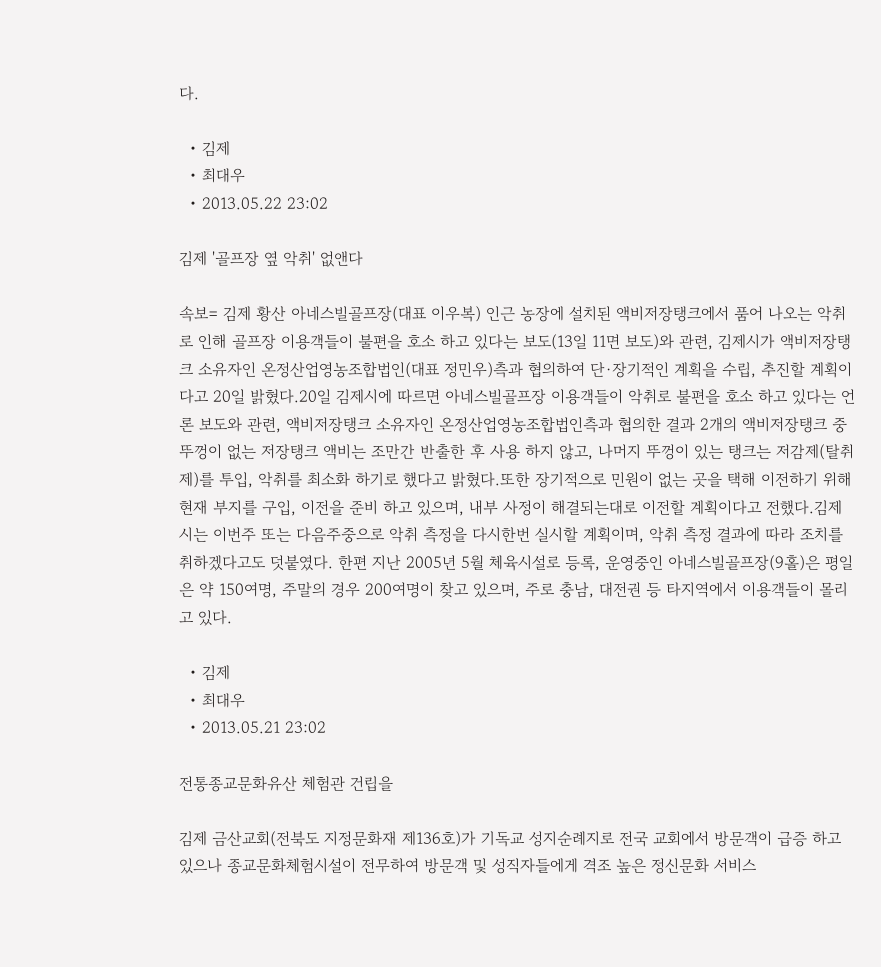다.

  • 김제
  • 최대우
  • 2013.05.22 23:02

김제 '골프장 옆 악취' 없앤다

속보= 김제 황산 아네스빌골프장(대표 이우복) 인근 농장에 설치된 액비저장탱크에서 품어 나오는 악취로 인해 골프장 이용객들이 불편을 호소 하고 있다는 보도(13일 11면 보도)와 관련, 김제시가 액비저장탱크 소유자인 온정산업영농조합법인(대표 정민우)측과 협의하여 단·장기적인 계획을 수립, 추진할 계획이다고 20일 밝혔다.20일 김제시에 따르면 아네스빌골프장 이용객들이 악취로 불편을 호소 하고 있다는 언론 보도와 관련, 액비저장탱크 소유자인 온정산업영농조합법인측과 협의한 결과 2개의 액비저장탱크 중 뚜껑이 없는 저장탱크 액비는 조만간 반출한 후 사용 하지 않고, 나머지 뚜껑이 있는 탱크는 저감제(탈취제)를 투입, 악취를 최소화 하기로 했다고 밝혔다.또한 장기적으로 민원이 없는 곳을 택해 이전하기 위해 현재 부지를 구입, 이전을 준비 하고 있으며, 내부 사정이 해결되는대로 이전할 계획이다고 전했다.김제시는 이번주 또는 다음주중으로 악취 측정을 다시한번 실시할 계획이며, 악취 측정 결과에 따라 조치를 취하겠다고도 덧붙였다. 한편 지난 2005년 5월 체육시설로 등록, 운영중인 아네스빌골프장(9홀)은 평일은 약 150여명, 주말의 경우 200여명이 찾고 있으며, 주로 충남, 대전권 등 타지역에서 이용객들이 몰리고 있다.

  • 김제
  • 최대우
  • 2013.05.21 23:02

전통종교문화유산 체험관 건립을

김제 금산교회(전북도 지정문화재 제136호)가 기독교 성지순례지로 전국 교회에서 방문객이 급증 하고 있으나 종교문화체험시설이 전무하여 방문객 및 성직자들에게 격조 높은 정신문화 서비스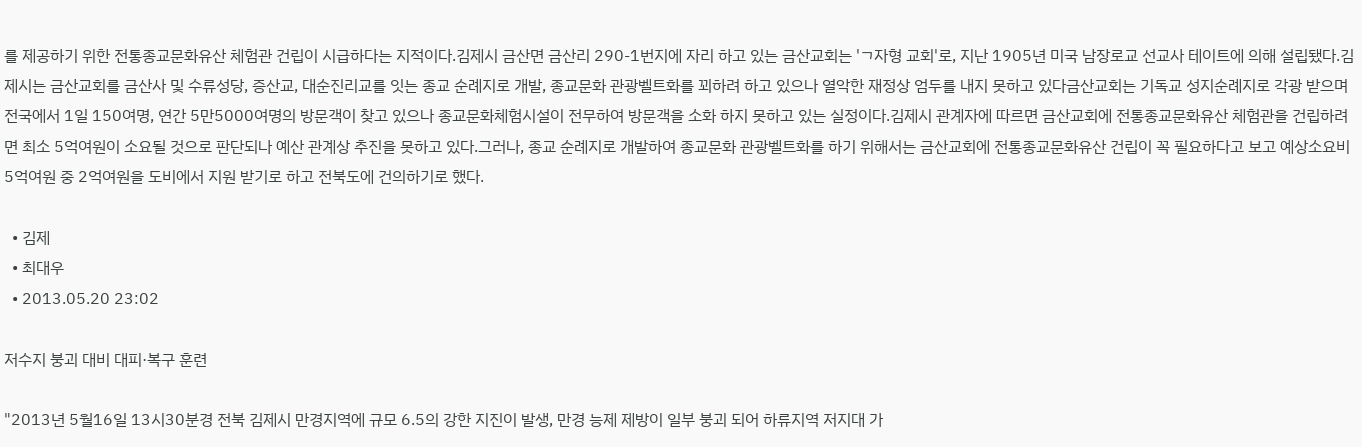를 제공하기 위한 전통종교문화유산 체험관 건립이 시급하다는 지적이다.김제시 금산면 금산리 290-1번지에 자리 하고 있는 금산교회는 'ㄱ자형 교회'로, 지난 1905년 미국 남장로교 선교사 테이트에 의해 설립됐다.김제시는 금산교회를 금산사 및 수류성당, 증산교, 대순진리교를 잇는 종교 순례지로 개발, 종교문화 관광벨트화를 꾀하려 하고 있으나 열악한 재정상 엄두를 내지 못하고 있다금산교회는 기독교 성지순례지로 각광 받으며 전국에서 1일 150여명, 연간 5만5000여명의 방문객이 찾고 있으나 종교문화체험시설이 전무하여 방문객을 소화 하지 못하고 있는 실정이다.김제시 관계자에 따르면 금산교회에 전통종교문화유산 체험관을 건립하려면 최소 5억여원이 소요될 것으로 판단되나 예산 관계상 추진을 못하고 있다.그러나, 종교 순례지로 개발하여 종교문화 관광벨트화를 하기 위해서는 금산교회에 전통종교문화유산 건립이 꼭 필요하다고 보고 예상소요비 5억여원 중 2억여원을 도비에서 지원 받기로 하고 전북도에 건의하기로 했다.

  • 김제
  • 최대우
  • 2013.05.20 23:02

저수지 붕괴 대비 대피·복구 훈련

"2013년 5월16일 13시30분경 전북 김제시 만경지역에 규모 6.5의 강한 지진이 발생, 만경 능제 제방이 일부 붕괴 되어 하류지역 저지대 가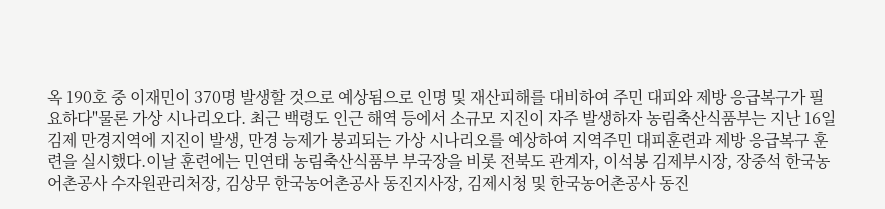옥 190호 중 이재민이 370명 발생할 것으로 예상됨으로 인명 및 재산피해를 대비하여 주민 대피와 제방 응급복구가 필요하다"물론 가상 시나리오다. 최근 백령도 인근 해역 등에서 소규모 지진이 자주 발생하자 농림축산식품부는 지난 16일 김제 만경지역에 지진이 발생, 만경 능제가 붕괴되는 가상 시나리오를 예상하여 지역주민 대피훈련과 제방 응급복구 훈련을 실시했다.이날 훈련에는 민연태 농림축산식품부 부국장을 비롯 전북도 관계자, 이석봉 김제부시장, 장중석 한국농어촌공사 수자원관리처장, 김상무 한국농어촌공사 동진지사장, 김제시청 및 한국농어촌공사 동진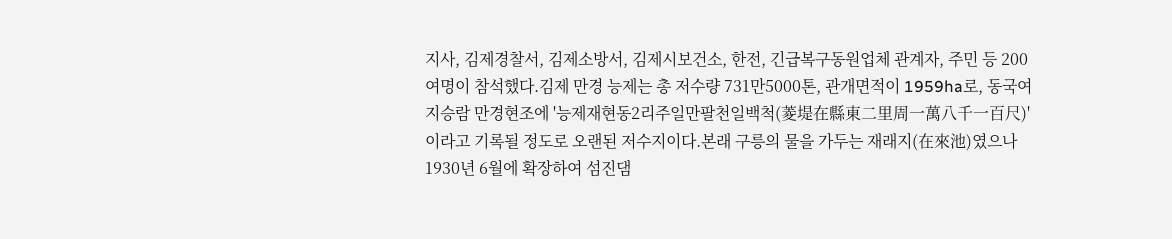지사, 김제경찰서, 김제소방서, 김제시보건소, 한전, 긴급복구동원업체 관계자, 주민 등 200여명이 참석했다.김제 만경 능제는 총 저수량 731만5000톤, 관개면적이 1959ha로, 동국여지승람 만경현조에 '능제재현동2리주일만팔천일백척(菱堤在縣東二里周一萬八千一百尺)'이라고 기록될 정도로 오랜된 저수지이다.본래 구릉의 물을 가두는 재래지(在來池)였으나 1930년 6월에 확장하여 섬진댐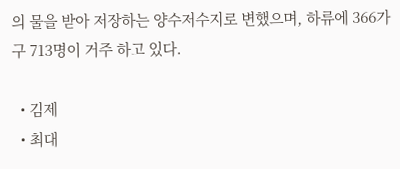의 물을 받아 저장하는 양수저수지로 변했으며, 하류에 366가구 713명이 거주 하고 있다.

  • 김제
  • 최대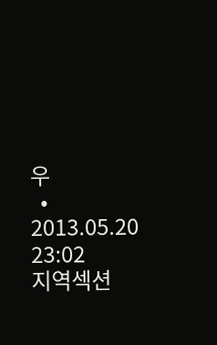우
  • 2013.05.20 23:02
지역섹션